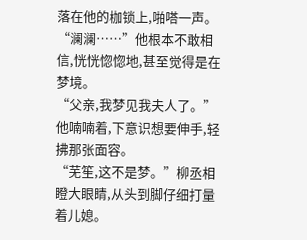落在他的枷锁上,啪嗒一声。
“澜澜……”他根本不敢相信,恍恍惚惚地,甚至觉得是在梦境。
“父亲,我梦见我夫人了。”他喃喃着,下意识想要伸手,轻拂那张面容。
“芜笙,这不是梦。”柳丞相瞪大眼睛,从头到脚仔细打量着儿媳。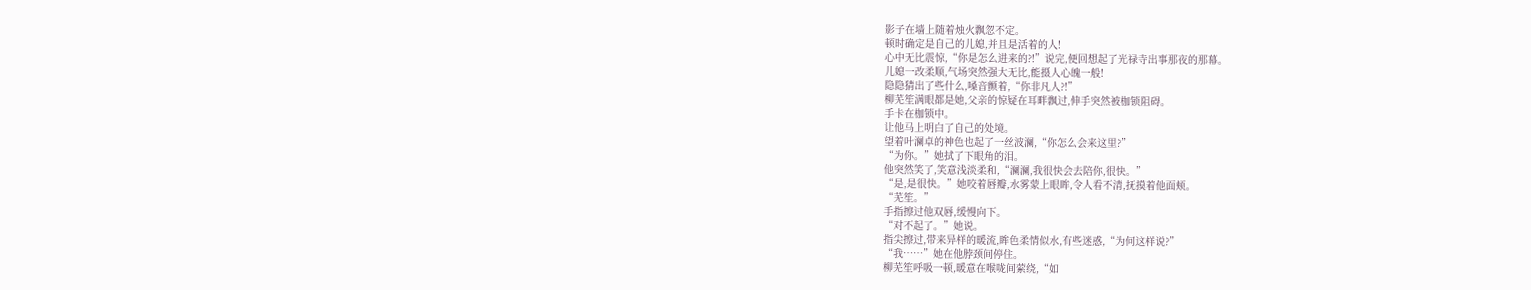影子在墙上随着烛火飘忽不定。
顿时确定是自己的儿媳,并且是活着的人!
心中无比震惊,“你是怎么进来的?!”说完,便回想起了光禄寺出事那夜的那幕。
儿媳一改柔顺,气场突然强大无比,能摄人心魄一般!
隐隐猜出了些什么,嗓音颤着,“你非凡人?!”
柳芜笙满眼都是她,父亲的惊疑在耳畔飘过,伸手突然被枷锁阻碍。
手卡在枷锁中。
让他马上明白了自己的处境。
望着叶澜卓的神色也起了一丝波澜,“你怎么会来这里?”
“为你。”她拭了下眼角的泪。
他突然笑了,笑意浅淡柔和,“澜澜,我很快会去陪你,很快。”
“是,是很快。”她咬着唇瓣,水雾蒙上眼眸,令人看不清,抚摸着他面颊。
“芜笙。”
手指擦过他双唇,缓慢向下。
“对不起了。”她说。
指尖擦过,带来异样的暖流,眸色柔情似水,有些迷惑,“为何这样说?”
“我……”她在他脖颈间停住。
柳芜笙呼吸一顿,暖意在喉咙间萦绕,“如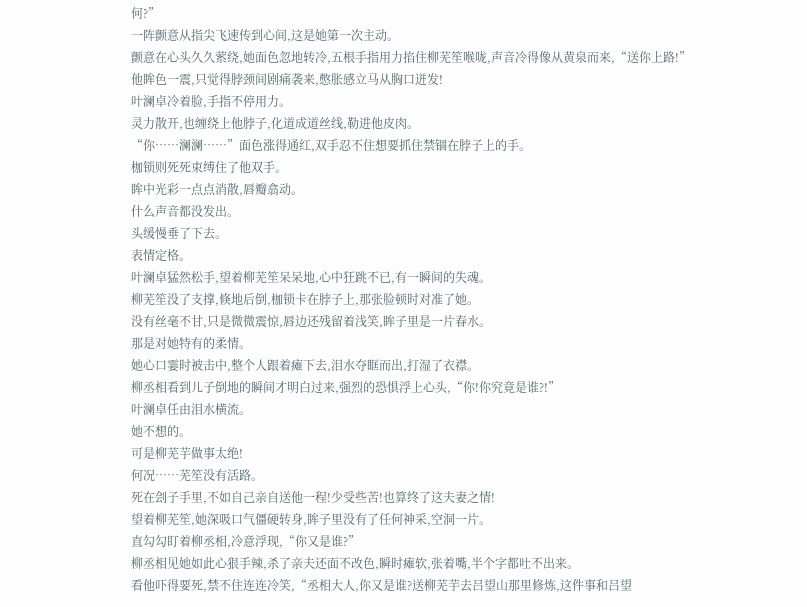何?”
一阵颤意从指尖飞速传到心间,这是她第一次主动。
颤意在心头久久萦绕,她面色忽地转冷,五根手指用力掐住柳芜笙喉咙,声音冷得像从黄泉而来,“送你上路!”
他眸色一震,只觉得脖颈间剧痛袭来,憋胀感立马从胸口迸发!
叶澜卓冷着脸,手指不停用力。
灵力散开,也缠绕上他脖子,化道成道丝线,勒进他皮肉。
“你……澜澜……”面色涨得通红,双手忍不住想要抓住禁锢在脖子上的手。
枷锁则死死束缚住了他双手。
眸中光彩一点点消散,唇瓣翕动。
什么声音都没发出。
头缓慢垂了下去。
表情定格。
叶澜卓猛然松手,望着柳芜笙呆呆地,心中狂跳不已,有一瞬间的失魂。
柳芜笙没了支撑,倏地后倒,枷锁卡在脖子上,那张脸顿时对准了她。
没有丝毫不甘,只是微微震惊,唇边还残留着浅笑,眸子里是一片春水。
那是对她特有的柔情。
她心口霎时被击中,整个人跟着瘫下去,泪水夺眶而出,打湿了衣襟。
柳丞相看到儿子倒地的瞬间才明白过来,强烈的恐惧浮上心头,“你!你究竟是谁?!”
叶澜卓任由泪水横流。
她不想的。
可是柳芜芋做事太绝!
何况……芜笙没有活路。
死在刽子手里,不如自己亲自送他一程!少受些苦!也算终了这夫妻之情!
望着柳芜笙,她深吸口气僵硬转身,眸子里没有了任何神采,空洞一片。
直勾勾盯着柳丞相,冷意浮现,“你又是谁?”
柳丞相见她如此心狠手辣,杀了亲夫还面不改色,瞬时瘫软,张着嘴,半个字都吐不出来。
看他吓得要死,禁不住连连冷笑,“丞相大人,你又是谁?送柳芜芋去吕望山那里修炼,这件事和吕望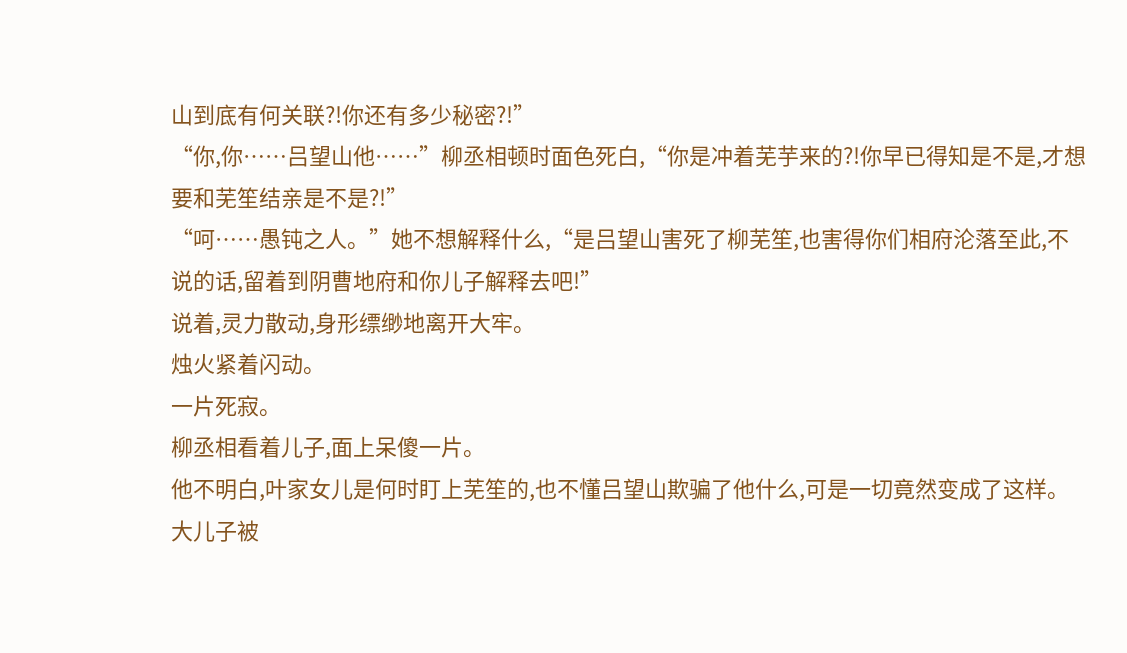山到底有何关联?!你还有多少秘密?!”
“你,你……吕望山他……”柳丞相顿时面色死白,“你是冲着芜芋来的?!你早已得知是不是,才想要和芜笙结亲是不是?!”
“呵……愚钝之人。”她不想解释什么,“是吕望山害死了柳芜笙,也害得你们相府沦落至此,不说的话,留着到阴曹地府和你儿子解释去吧!”
说着,灵力散动,身形缥缈地离开大牢。
烛火紧着闪动。
一片死寂。
柳丞相看着儿子,面上呆傻一片。
他不明白,叶家女儿是何时盯上芜笙的,也不懂吕望山欺骗了他什么,可是一切竟然变成了这样。
大儿子被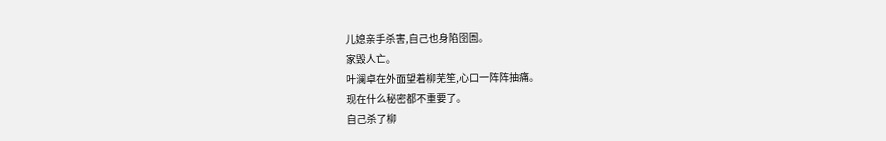儿媳亲手杀害,自己也身陷囹圄。
家毁人亡。
叶澜卓在外面望着柳芜笙,心口一阵阵抽痛。
现在什么秘密都不重要了。
自己杀了柳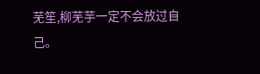芜笙,柳芜芋一定不会放过自己。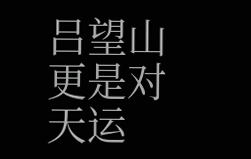吕望山更是对天运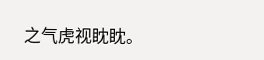之气虎视眈眈。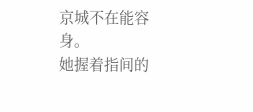京城不在能容身。
她握着指间的